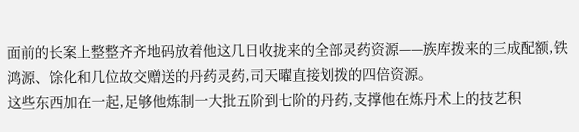面前的长案上整整齐齐地码放着他这几日收拢来的全部灵药资源——族库拨来的三成配额,铁鸿源、馀化和几位故交赠送的丹药灵药,司天曜直接划拨的四倍资源。
这些东西加在一起,足够他炼制一大批五阶到七阶的丹药,支撑他在炼丹术上的技艺积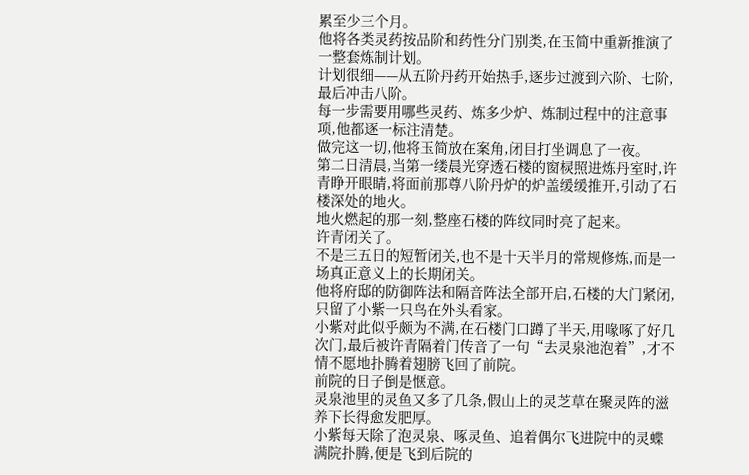累至少三个月。
他将各类灵药按品阶和药性分门别类,在玉简中重新推演了一整套炼制计划。
计划很细——从五阶丹药开始热手,逐步过渡到六阶、七阶,最后冲击八阶。
每一步需要用哪些灵药、炼多少炉、炼制过程中的注意事项,他都逐一标注清楚。
做完这一切,他将玉简放在案角,闭目打坐调息了一夜。
第二日清晨,当第一缕晨光穿透石楼的窗棂照进炼丹室时,许青睁开眼睛,将面前那尊八阶丹炉的炉盖缓缓推开,引动了石楼深处的地火。
地火燃起的那一刻,整座石楼的阵纹同时亮了起来。
许青闭关了。
不是三五日的短暂闭关,也不是十天半月的常规修炼,而是一场真正意义上的长期闭关。
他将府邸的防御阵法和隔音阵法全部开启,石楼的大门紧闭,只留了小紫一只鸟在外头看家。
小紫对此似乎颇为不满,在石楼门口蹲了半天,用喙啄了好几次门,最后被许青隔着门传音了一句“去灵泉池泡着”,才不情不愿地扑腾着翅膀飞回了前院。
前院的日子倒是惬意。
灵泉池里的灵鱼又多了几条,假山上的灵芝草在聚灵阵的滋养下长得愈发肥厚。
小紫每天除了泡灵泉、啄灵鱼、追着偶尔飞进院中的灵蝶满院扑腾,便是飞到后院的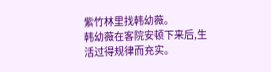紫竹林里找韩幼薇。
韩幼薇在客院安顿下来后,生活过得规律而充实。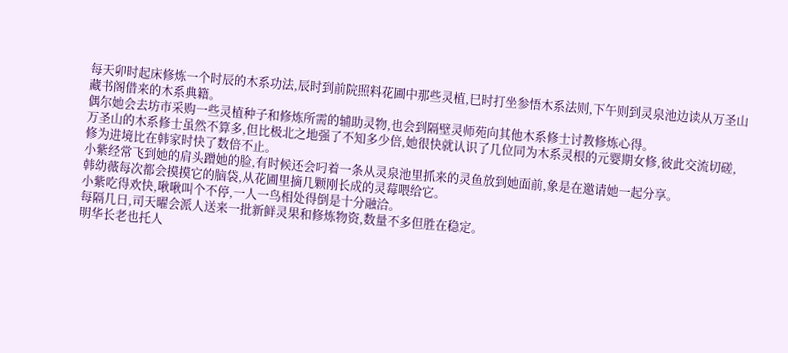每天卯时起床修炼一个时辰的木系功法,辰时到前院照料花圃中那些灵植,巳时打坐参悟木系法则,下午则到灵泉池边读从万圣山藏书阁借来的木系典籍。
偶尔她会去坊市采购一些灵植种子和修炼所需的辅助灵物,也会到隔壁灵师苑向其他木系修士讨教修炼心得。
万圣山的木系修士虽然不算多,但比极北之地强了不知多少倍,她很快就认识了几位同为木系灵根的元婴期女修,彼此交流切磋,修为进境比在韩家时快了数倍不止。
小紫经常飞到她的肩头蹭她的脸,有时候还会叼着一条从灵泉池里抓来的灵鱼放到她面前,象是在邀请她一起分享。
韩幼薇每次都会摸摸它的脑袋,从花圃里摘几颗刚长成的灵莓喂给它。
小紫吃得欢快,啾啾叫个不停,一人一鸟相处得倒是十分融洽。
每隔几日,司天曜会派人送来一批新鲜灵果和修炼物资,数量不多但胜在稳定。
明华长老也托人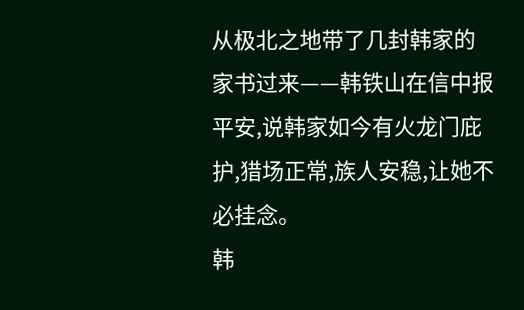从极北之地带了几封韩家的家书过来——韩铁山在信中报平安,说韩家如今有火龙门庇护,猎场正常,族人安稳,让她不必挂念。
韩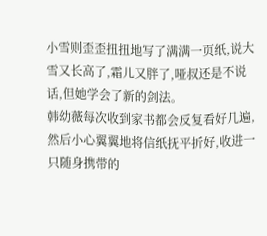小雪则歪歪扭扭地写了满满一页纸,说大雪又长高了,霜儿又胖了,哑叔还是不说话,但她学会了新的剑法。
韩幼薇每次收到家书都会反复看好几遍,然后小心翼翼地将信纸抚平折好,收进一只随身携带的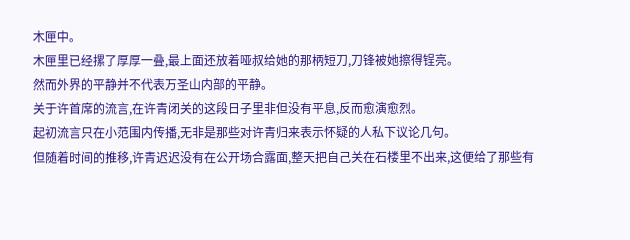木匣中。
木匣里已经摞了厚厚一叠,最上面还放着哑叔给她的那柄短刀,刀锋被她擦得锃亮。
然而外界的平静并不代表万圣山内部的平静。
关于许首席的流言,在许青闭关的这段日子里非但没有平息,反而愈演愈烈。
起初流言只在小范围内传播,无非是那些对许青归来表示怀疑的人私下议论几句。
但随着时间的推移,许青迟迟没有在公开场合露面,整天把自己关在石楼里不出来,这便给了那些有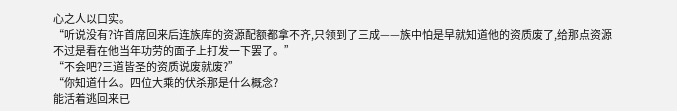心之人以口实。
“听说没有?许首席回来后连族库的资源配额都拿不齐,只领到了三成——族中怕是早就知道他的资质废了,给那点资源不过是看在他当年功劳的面子上打发一下罢了。”
“不会吧?三道皆圣的资质说废就废?”
“你知道什么。四位大乘的伏杀那是什么概念?
能活着逃回来已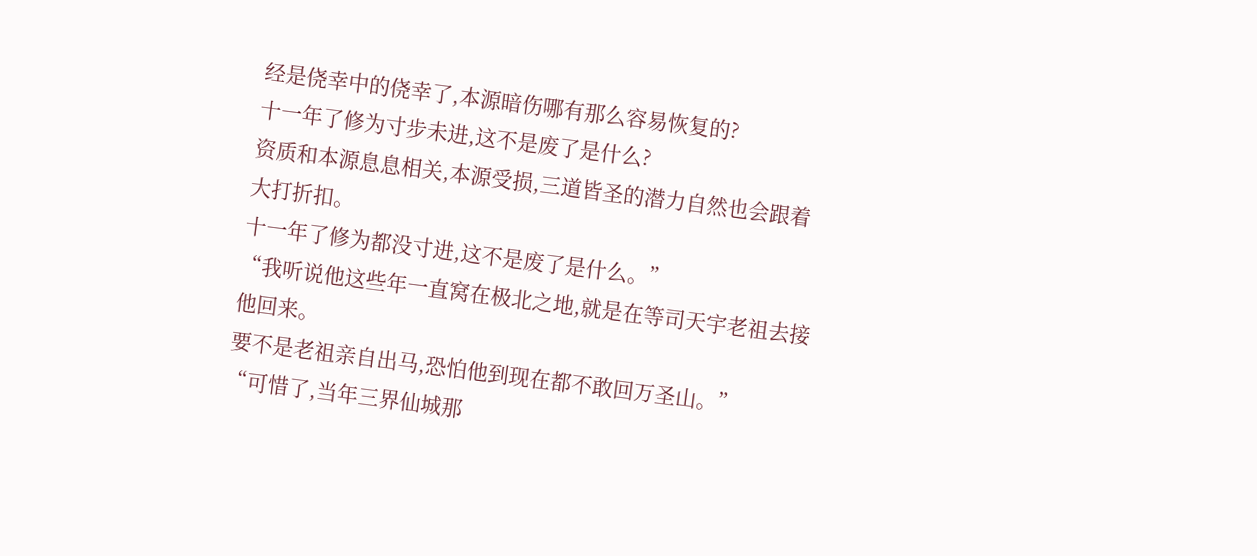经是侥幸中的侥幸了,本源暗伤哪有那么容易恢复的?
十一年了修为寸步未进,这不是废了是什么?
资质和本源息息相关,本源受损,三道皆圣的潜力自然也会跟着大打折扣。
十一年了修为都没寸进,这不是废了是什么。”
“我听说他这些年一直窝在极北之地,就是在等司天宇老祖去接他回来。
要不是老祖亲自出马,恐怕他到现在都不敢回万圣山。”
“可惜了,当年三界仙城那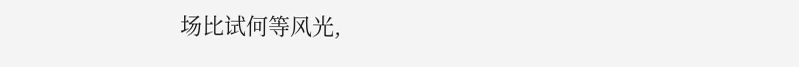场比试何等风光,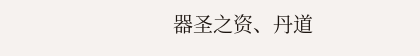器圣之资、丹道